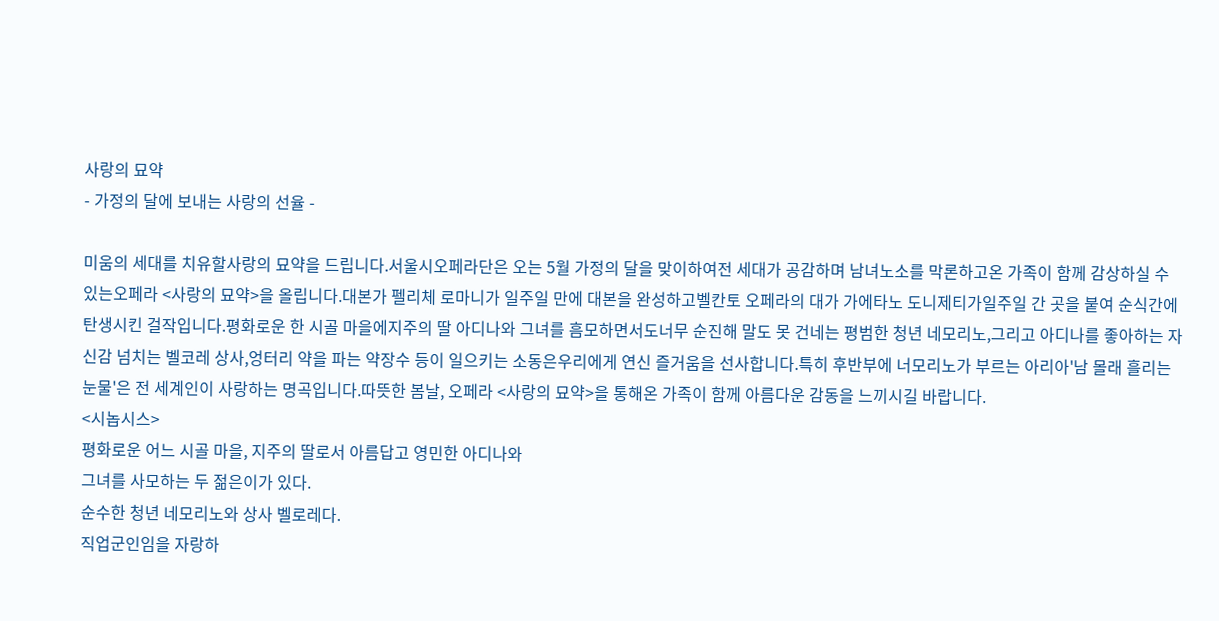사랑의 묘약
- 가정의 달에 보내는 사랑의 선율 -

미움의 세대를 치유할사랑의 묘약을 드립니다.서울시오페라단은 오는 5월 가정의 달을 맞이하여전 세대가 공감하며 남녀노소를 막론하고온 가족이 함께 감상하실 수 있는오페라 <사랑의 묘약>을 올립니다.대본가 펠리체 로마니가 일주일 만에 대본을 완성하고벨칸토 오페라의 대가 가에타노 도니제티가일주일 간 곳을 붙여 순식간에 탄생시킨 걸작입니다.평화로운 한 시골 마을에지주의 딸 아디나와 그녀를 흠모하면서도너무 순진해 말도 못 건네는 평범한 청년 네모리노,그리고 아디나를 좋아하는 자신감 넘치는 벨코레 상사,엉터리 약을 파는 약장수 등이 일으키는 소동은우리에게 연신 즐거움을 선사합니다.특히 후반부에 너모리노가 부르는 아리아'남 몰래 흘리는 눈물'은 전 세계인이 사랑하는 명곡입니다.따뜻한 봄날, 오페라 <사랑의 묘약>을 통해온 가족이 함께 아름다운 감동을 느끼시길 바랍니다.
<시놉시스>
평화로운 어느 시골 마을, 지주의 딸로서 아름답고 영민한 아디나와
그녀를 사모하는 두 젊은이가 있다.
순수한 청년 네모리노와 상사 벨로레다.
직업군인임을 자랑하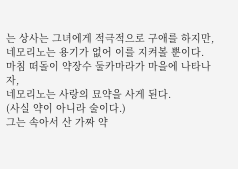는 상사는 그녀에게 적극적으로 구애를 하지만,
네모리노는 용기가 없어 이를 지켜볼 뿐이다.
마침 떠돌이 약장수 둘카마라가 마을에 나타나자,
네모리노는 사랑의 묘약을 사게 된다.
(사실 약이 아니라 술이다.)
그는 속아서 산 가짜 약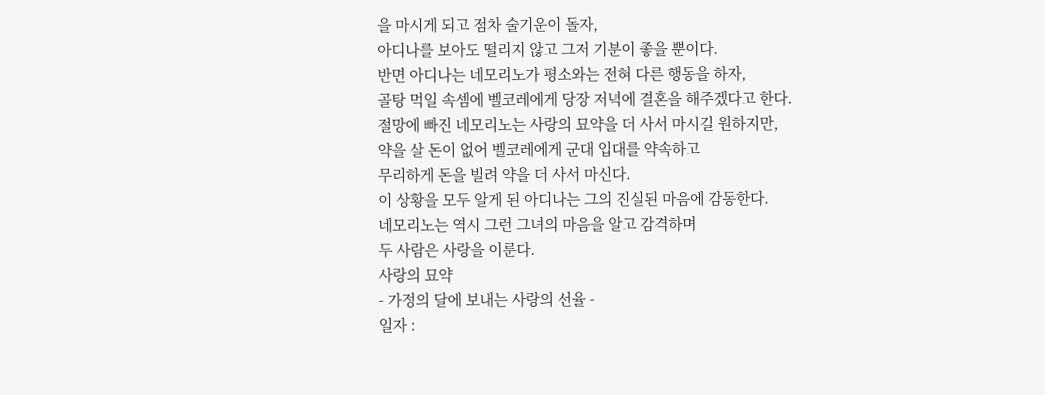을 마시게 되고 점차 술기운이 돌자,
아디나를 보아도 떨리지 않고 그저 기분이 좋을 뿐이다.
반면 아디나는 네모리노가 평소와는 전혀 다른 행동을 하자,
골탕 먹일 속셈에 벨코레에게 당장 저녁에 결혼을 해주겠다고 한다.
절망에 빠진 네모리노는 사랑의 묘약을 더 사서 마시길 원하지만,
약을 살 돈이 없어 벨코레에게 군대 입대를 약속하고
무리하게 돈을 빌려 약을 더 사서 마신다.
이 상황을 모두 알게 된 아디나는 그의 진실된 마음에 감동한다.
네모리노는 역시 그런 그녀의 마음을 알고 감격하며
두 사람은 사랑을 이룬다.
사랑의 묘약
- 가정의 달에 보내는 사랑의 선율 -
일자 :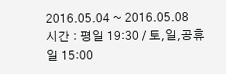2016.05.04 ~ 2016.05.08
시간 : 평일 19:30 / 토,일,공휴일 15:00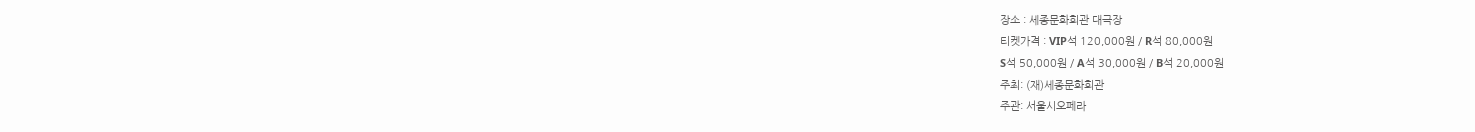장소 : 세종문화회관 대극장
티켓가격 : VIP석 120,000원 / R석 80,000원
S석 50,000원 / A석 30,000원 / B석 20,000원
주최: (재)세종문화회관
주관: 서울시오페라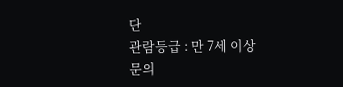단
관람등급 : 만 7세 이상
문의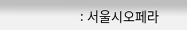: 서울시오페라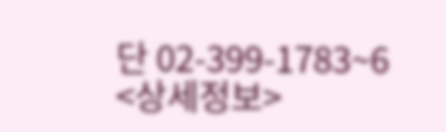단 02-399-1783~6
<상세정보>